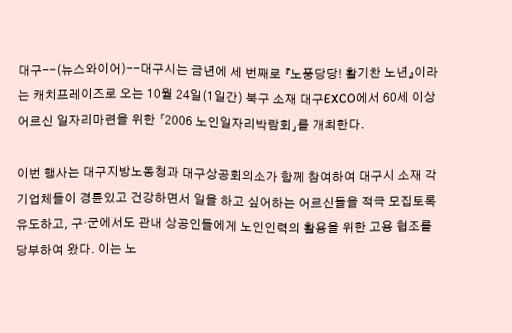대구--(뉴스와이어)--대구시는 금년에 세 번째로 『노풍당당! 활기찬 노년』이라는 캐치프레이즈로 오는 10월 24일(1일간) 북구 소재 대구EXCO에서 60세 이상 어르신 일자리마련을 위한 「2006 노인일자리박람회」를 개최한다.

이번 행사는 대구지방노동청과 대구상공회의소가 함께 참여하여 대구시 소재 각 기업체들이 경륜있고 건강하면서 일을 하고 싶어하는 어르신들을 적극 모집토록 유도하고, 구·군에서도 관내 상공인들에게 노인인력의 활용을 위한 고용 협조를 당부하여 왔다. 이는 노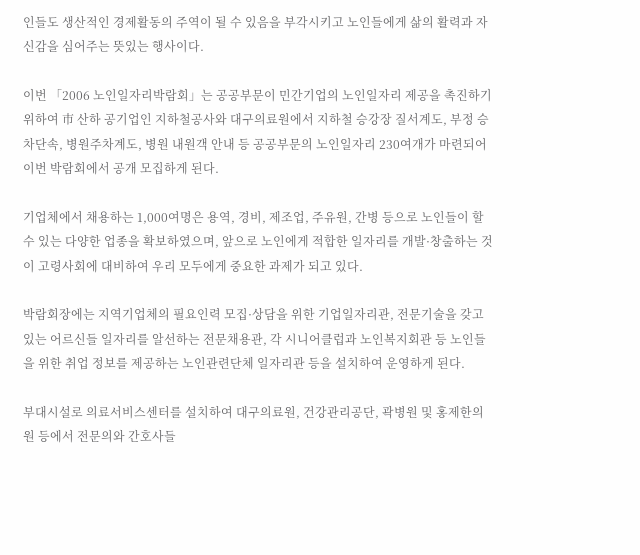인들도 생산적인 경제활동의 주역이 될 수 있음을 부각시키고 노인들에게 삶의 활력과 자신감을 심어주는 뜻있는 행사이다.

이번 「2006 노인일자리박람회」는 공공부문이 민간기업의 노인일자리 제공을 촉진하기 위하여 市 산하 공기업인 지하철공사와 대구의료원에서 지하철 승강장 질서계도, 부정 승차단속, 병원주차계도, 병원 내원객 안내 등 공공부문의 노인일자리 230여개가 마련되어 이번 박람회에서 공개 모집하게 된다.

기업체에서 채용하는 1,000여명은 용역, 경비, 제조업, 주유원, 간병 등으로 노인들이 할 수 있는 다양한 업종을 확보하였으며, 앞으로 노인에게 적합한 일자리를 개발·창출하는 것이 고령사회에 대비하여 우리 모두에게 중요한 과제가 되고 있다.

박람회장에는 지역기업체의 필요인력 모집·상담을 위한 기업일자리관, 전문기술을 갖고 있는 어르신들 일자리를 알선하는 전문채용관, 각 시니어클럽과 노인복지회관 등 노인들을 위한 취업 정보를 제공하는 노인관련단체 일자리관 등을 설치하여 운영하게 된다.

부대시설로 의료서비스센터를 설치하여 대구의료원, 건강관리공단, 곽병원 및 홍제한의원 등에서 전문의와 간호사들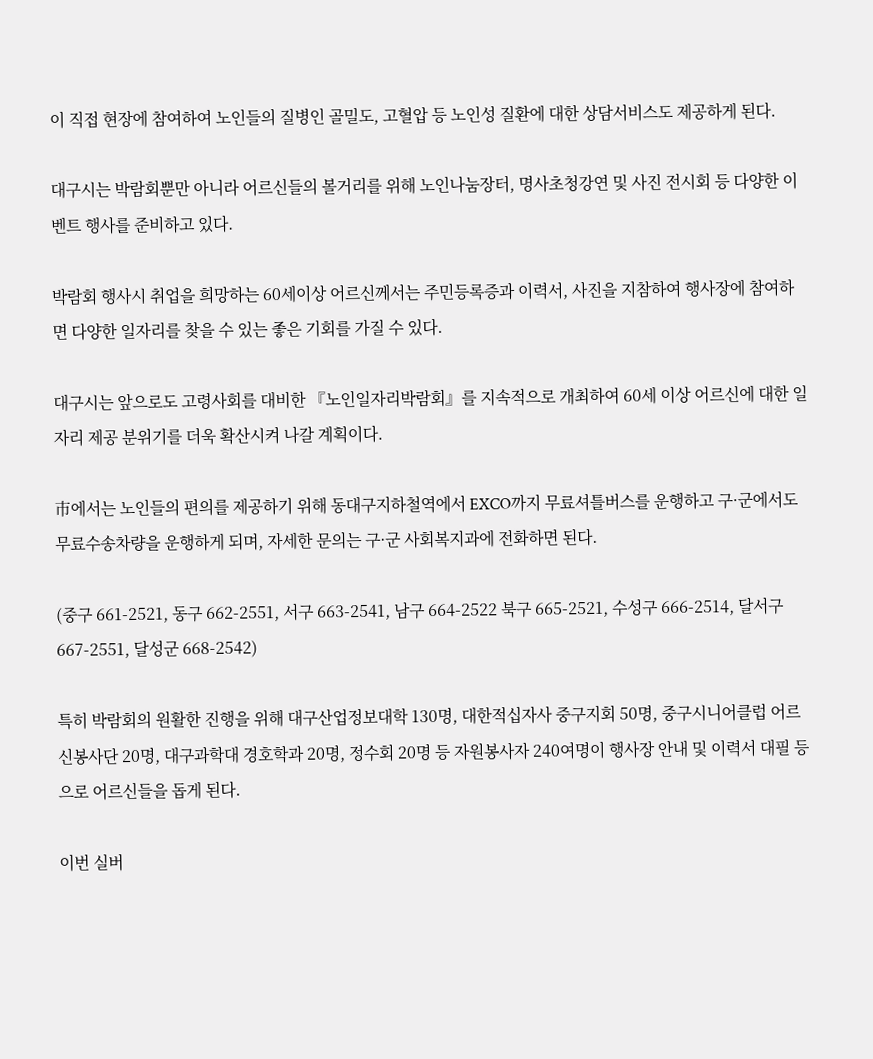이 직접 현장에 참여하여 노인들의 질병인 골밀도, 고혈압 등 노인성 질환에 대한 상담서비스도 제공하게 된다.

대구시는 박람회뿐만 아니라 어르신들의 볼거리를 위해 노인나눔장터, 명사초청강연 및 사진 전시회 등 다양한 이벤트 행사를 준비하고 있다.

박람회 행사시 취업을 희망하는 60세이상 어르신께서는 주민등록증과 이력서, 사진을 지참하여 행사장에 참여하면 다양한 일자리를 찾을 수 있는 좋은 기회를 가질 수 있다.

대구시는 앞으로도 고령사회를 대비한 『노인일자리박람회』를 지속적으로 개최하여 60세 이상 어르신에 대한 일자리 제공 분위기를 더욱 확산시켜 나갈 계획이다.

市에서는 노인들의 편의를 제공하기 위해 동대구지하철역에서 EXCO까지 무료셔틀버스를 운행하고 구·군에서도 무료수송차량을 운행하게 되며, 자세한 문의는 구·군 사회복지과에 전화하면 된다.

(중구 661-2521, 동구 662-2551, 서구 663-2541, 남구 664-2522 북구 665-2521, 수성구 666-2514, 달서구 667-2551, 달성군 668-2542)

특히 박람회의 원활한 진행을 위해 대구산업정보대학 130명, 대한적십자사 중구지회 50명, 중구시니어클럽 어르신봉사단 20명, 대구과학대 경호학과 20명, 정수회 20명 등 자원봉사자 240여명이 행사장 안내 및 이력서 대필 등으로 어르신들을 돕게 된다.

이번 실버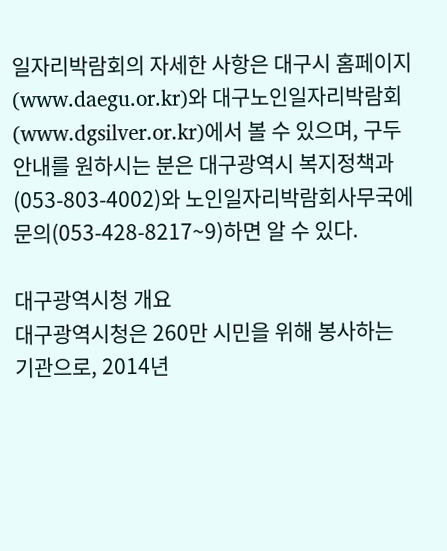일자리박람회의 자세한 사항은 대구시 홈페이지(www.daegu.or.kr)와 대구노인일자리박람회(www.dgsilver.or.kr)에서 볼 수 있으며, 구두 안내를 원하시는 분은 대구광역시 복지정책과(053-803-4002)와 노인일자리박람회사무국에 문의(053-428-8217~9)하면 알 수 있다.

대구광역시청 개요
대구광역시청은 260만 시민을 위해 봉사하는 기관으로, 2014년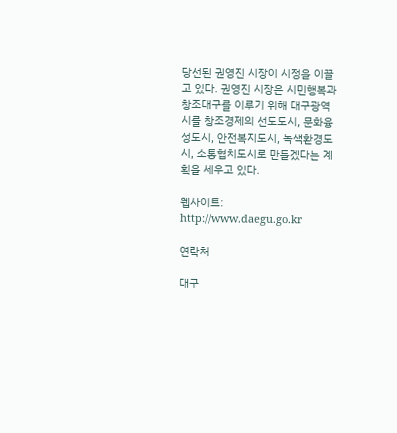당선된 권영진 시장이 시정을 이끌고 있다. 권영진 시장은 시민행복과 창조대구를 이루기 위해 대구광역시를 창조경제의 선도도시, 문화융성도시, 안전복지도시, 녹색환경도시, 소통협치도시로 만들겠다는 계획을 세우고 있다.

웹사이트: http://www.daegu.go.kr

연락처

대구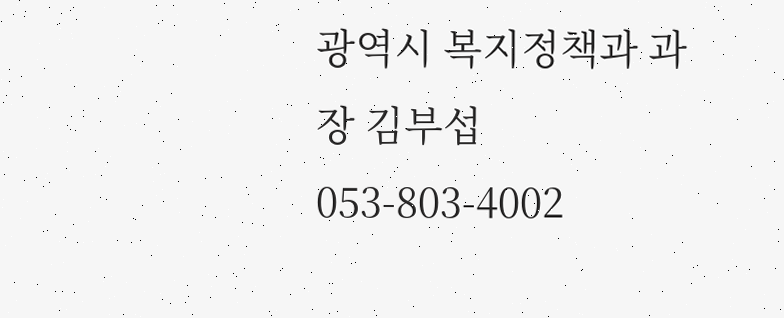광역시 복지정책과 과장 김부섭 053-803-4002